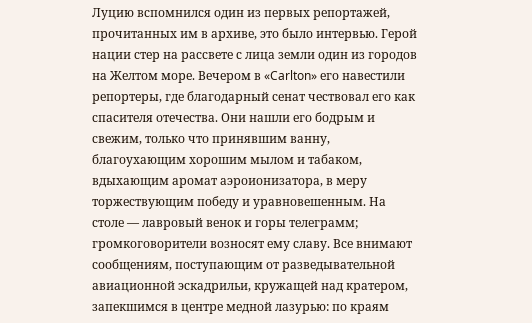Луцию вспомнился один из первых репортажей, прочитанных им в архиве, это было интервью. Герой нации стер на рассвете с лица земли один из городов на Желтом море. Вечером в «Carlton» его навестили репортеры, где благодарный сенат чествовал его как спасителя отечества. Они нашли его бодрым и свежим, только что принявшим ванну, благоухающим хорошим мылом и табаком, вдыхающим аромат аэроионизатора, в меру торжествующим победу и уравновешенным. На столе — лавровый венок и горы телеграмм; громкоговорители возносят ему славу. Все внимают сообщениям, поступающим от разведывательной авиационной эскадрильи, кружащей над кратером, запекшимся в центре медной лазурью: по краям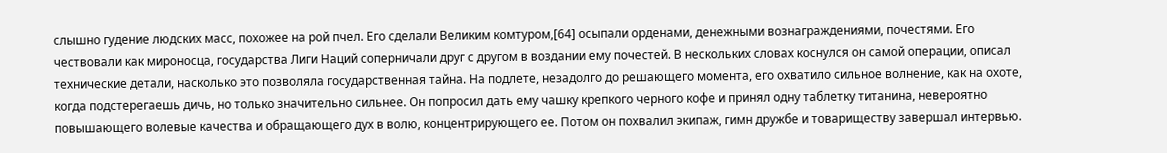слышно гудение людских масс, похожее на рой пчел. Его сделали Великим комтуром,[64] осыпали орденами, денежными вознаграждениями, почестями. Его чествовали как мироносца, государства Лиги Наций соперничали друг с другом в воздании ему почестей. В нескольких словах коснулся он самой операции, описал технические детали, насколько это позволяла государственная тайна. На подлете, незадолго до решающего момента, его охватило сильное волнение, как на охоте, когда подстерегаешь дичь, но только значительно сильнее. Он попросил дать ему чашку крепкого черного кофе и принял одну таблетку титанина, невероятно повышающего волевые качества и обращающего дух в волю, концентрирующего ее. Потом он похвалил экипаж, гимн дружбе и товариществу завершал интервью.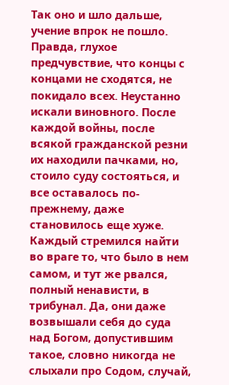Так оно и шло дальше, учение впрок не пошло. Правда, глухое предчувствие, что концы с концами не сходятся, не покидало всех. Неустанно искали виновного. После каждой войны, после всякой гражданской резни их находили пачками, но, стоило суду состояться, и все оставалось по-прежнему, даже становилось еще хуже. Каждый стремился найти во враге то, что было в нем самом, и тут же рвался, полный ненависти, в трибунал. Да, они даже возвышали себя до суда над Богом, допустившим такое, словно никогда не слыхали про Содом, случай,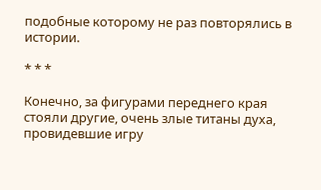подобные которому не раз повторялись в истории.

* * *

Конечно, за фигурами переднего края стояли другие, очень злые титаны духа, провидевшие игру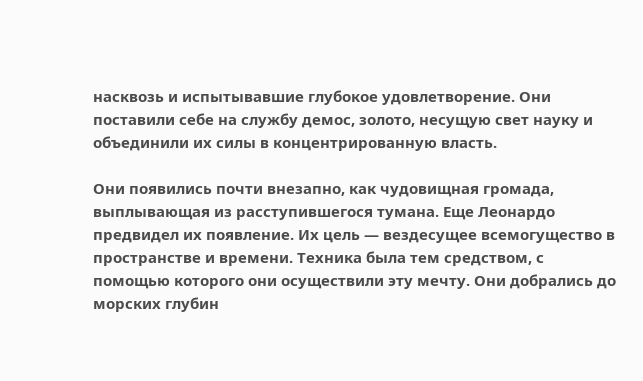насквозь и испытывавшие глубокое удовлетворение. Они поставили себе на службу демос, золото, несущую свет науку и объединили их силы в концентрированную власть.

Они появились почти внезапно, как чудовищная громада, выплывающая из расступившегося тумана. Еще Леонардо предвидел их появление. Их цель — вездесущее всемогущество в пространстве и времени. Техника была тем средством, с помощью которого они осуществили эту мечту. Они добрались до морских глубин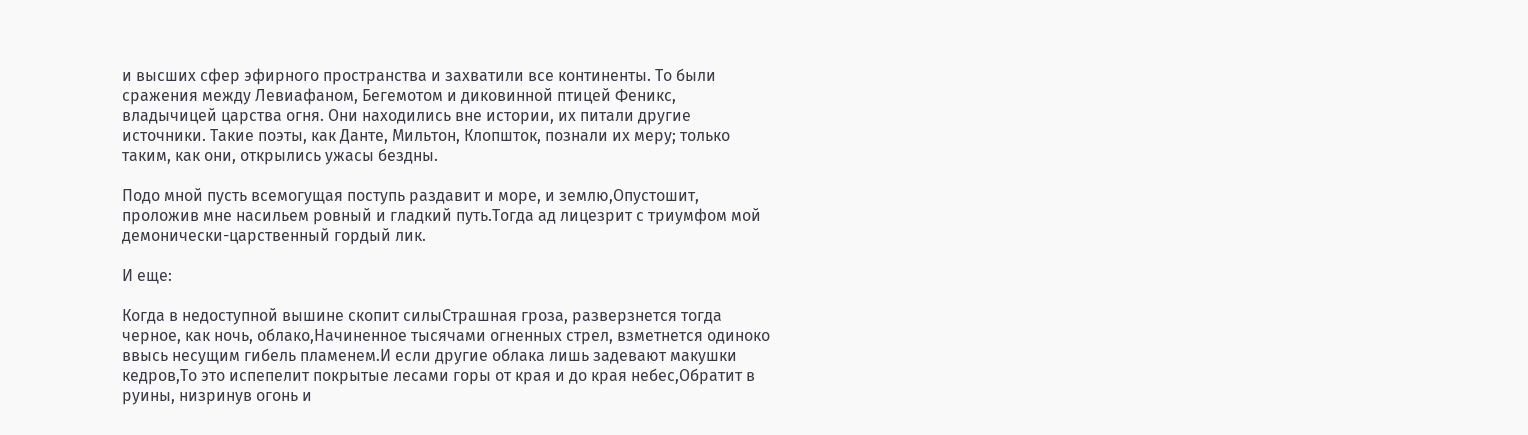и высших сфер эфирного пространства и захватили все континенты. То были сражения между Левиафаном, Бегемотом и диковинной птицей Феникс, владычицей царства огня. Они находились вне истории, их питали другие источники. Такие поэты, как Данте, Мильтон, Клопшток, познали их меру; только таким, как они, открылись ужасы бездны.

Подо мной пусть всемогущая поступь раздавит и море, и землю,Опустошит, проложив мне насильем ровный и гладкий путь.Тогда ад лицезрит с триумфом мой демонически-царственный гордый лик.

И еще:

Когда в недоступной вышине скопит силыСтрашная гроза, разверзнется тогда черное, как ночь, облако,Начиненное тысячами огненных стрел, взметнется одиноко ввысь несущим гибель пламенем.И если другие облака лишь задевают макушки кедров,То это испепелит покрытые лесами горы от края и до края небес,Обратит в руины, низринув огонь и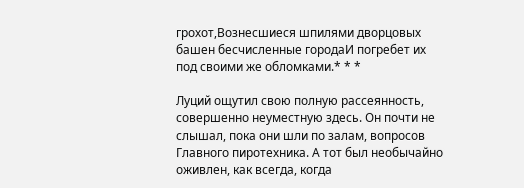грохот,Вознесшиеся шпилями дворцовых башен бесчисленные городаИ погребет их под своими же обломками.* * *

Луций ощутил свою полную рассеянность, совершенно неуместную здесь. Он почти не слышал, пока они шли по залам, вопросов Главного пиротехника. А тот был необычайно оживлен, как всегда, когда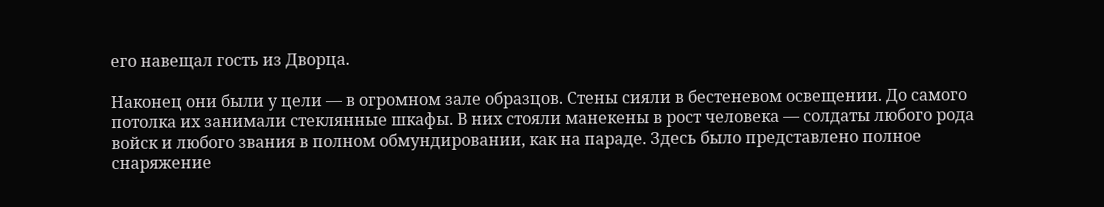его навещал гость из Дворца.

Наконец они были у цели — в огромном зале образцов. Стены сияли в бестеневом освещении. До самого потолка их занимали стеклянные шкафы. В них стояли манекены в рост человека — солдаты любого рода войск и любого звания в полном обмундировании, как на параде. Здесь было представлено полное снаряжение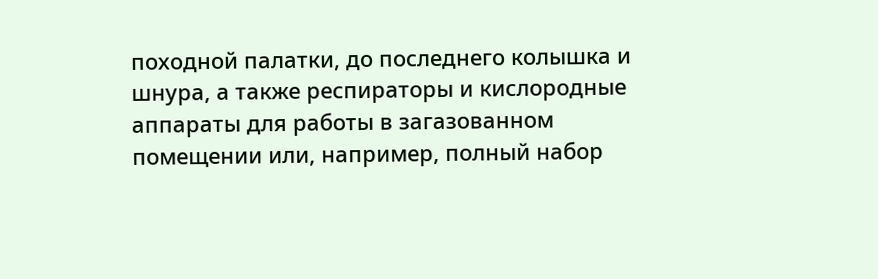походной палатки, до последнего колышка и шнура, а также респираторы и кислородные аппараты для работы в загазованном помещении или, например, полный набор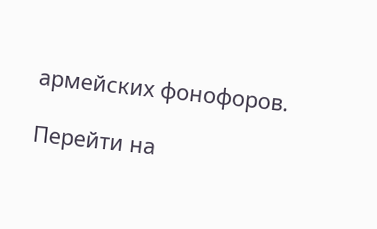армейских фонофоров.

Перейти на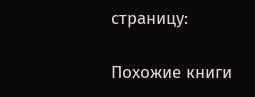страницу:

Похожие книги